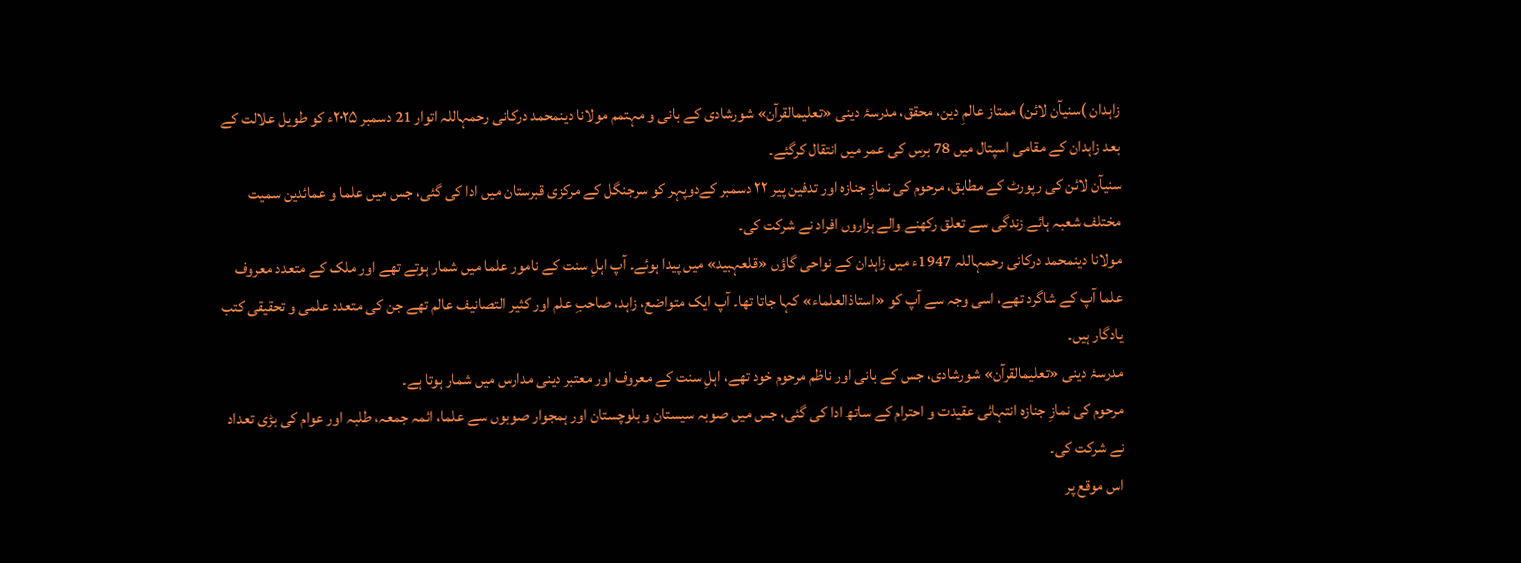زاہدان )سنیآن لائن) ممتاز عالمِ دین، محقق، مدرسۂ دینی «تعلیمالقرآن» شورشادی کے بانی و مہتمم مولانا دینمحمد درکانی رحمہاللہ اتوار 21 دسمبر ۲۰۲۵ء کو طویل علالت کے بعد زاہدان کے مقامی اسپتال میں 78 برس کی عمر میں انتقال کرگئے۔
سنیآن لائن کی رپورٹ کے مطابق، مرحوم کی نمازِ جنازہ اور تدفین پیر ۲۲ دسمبر کےدوپہر کو سرجنگل کے مرکزی قبرستان میں ادا کی گئی، جس میں علما و عمائدین سمیت مختلف شعبہ ہائے زندگی سے تعلق رکھنے والے ہزاروں افراد نے شرکت کی۔
مولانا دینمحمد درکانی رحمہاللہ 1947ء میں زاہدان کے نواحی گاؤں «قلعہبید» میں پیدا ہوئے۔ آپ اہلِ سنت کے نامور علما میں شمار ہوتے تھے اور ملک کے متعدد معروف علما آپ کے شاگرد تھے، اسی وجہ سے آپ کو «استاذالعلماء» کہا جاتا تھا۔ آپ ایک متواضع، زاہد، صاحبِ علم اور کثیر التصانیف عالم تھے جن کی متعدد علمی و تحقیقی کتب یادگار ہیں۔
مدرسۂ دینی «تعلیمالقرآن» شورشادی، جس کے بانی اور ناظم مرحوم خود تھے، اہلِ سنت کے معروف اور معتبر دینی مدارس میں شمار ہوتا ہے۔
مرحوم کی نمازِ جنازہ انتہائی عقیدت و احترام کے ساتھ ادا کی گئی، جس میں صوبہ سیستان و بلوچستان اور ہمجوار صوبوں سے علما، ائمہ جمعہ، طلبہ اور عوام کی بڑی تعداد نے شرکت کی۔
اس موقع پر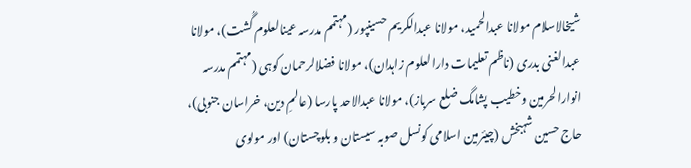شیخالاسلام مولانا عبدالحمید، مولانا عبدالکریم حسینپور (مہتمم مدرسہ عینالعلوم گُشت)، مولانا عبدالغنی بدری (ناظم تعلیمات دارالعلوم زاہدان)، مولانا فضلالرحمان کوہی (مہتمم مدرسہ انوارالحرمین وخطیب پشامگ ضلع سرباز)، مولانا عبدالاحد پارسا (عالمِ دین، خراسان جنوبی)، حاج حسین شہبخش (چیئرمین اسلامی کونسل صوبہ سیستان و بلوچستان) اور مولوی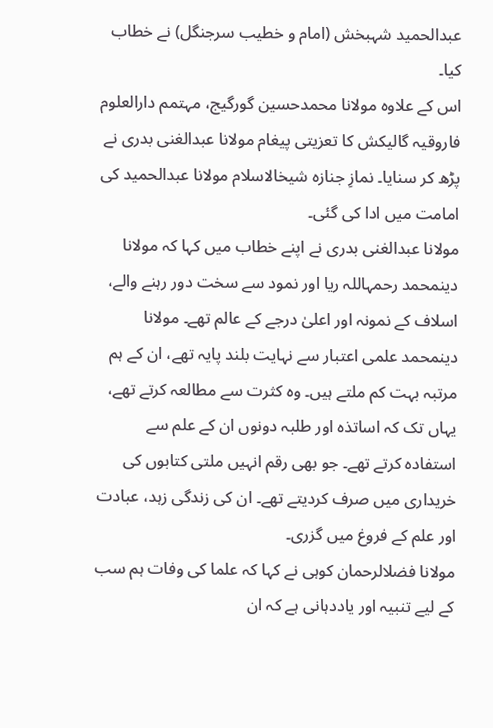عبدالحمید شہبخش (امام و خطیب سرجنگل) نے خطاب کیا۔
اس کے علاوہ مولانا محمدحسین گورگیج، مہتمم دارالعلوم فاروقیہ گالیکش کا تعزیتی پیغام مولانا عبدالغنی بدری نے پڑھ کر سنایا۔ نمازِ جنازہ شیخالاسلام مولانا عبدالحمید کی امامت میں ادا کی گئی۔
مولانا عبدالغنی بدری نے اپنے خطاب میں کہا کہ مولانا دینمحمد رحمہاللہ ریا اور نمود سے سخت دور رہنے والے، اسلاف کے نمونہ اور اعلیٰ درجے کے عالم تھے۔ مولانا دینمحمد علمی اعتبار سے نہایت بلند پایہ تھے، ان کے ہم مرتبہ بہت کم ملتے ہیں۔ وہ کثرت سے مطالعہ کرتے تھے، یہاں تک کہ اساتذہ اور طلبہ دونوں ان کے علم سے استفادہ کرتے تھے۔ جو بھی رقم انہیں ملتی کتابوں کی خریداری میں صرف کردیتے تھے۔ ان کی زندگی زہد، عبادت اور علم کے فروغ میں گزری۔
مولانا فضلالرحمان کوہی نے کہا کہ علما کی وفات ہم سب کے لیے تنبیہ اور یاددہانی ہے کہ ان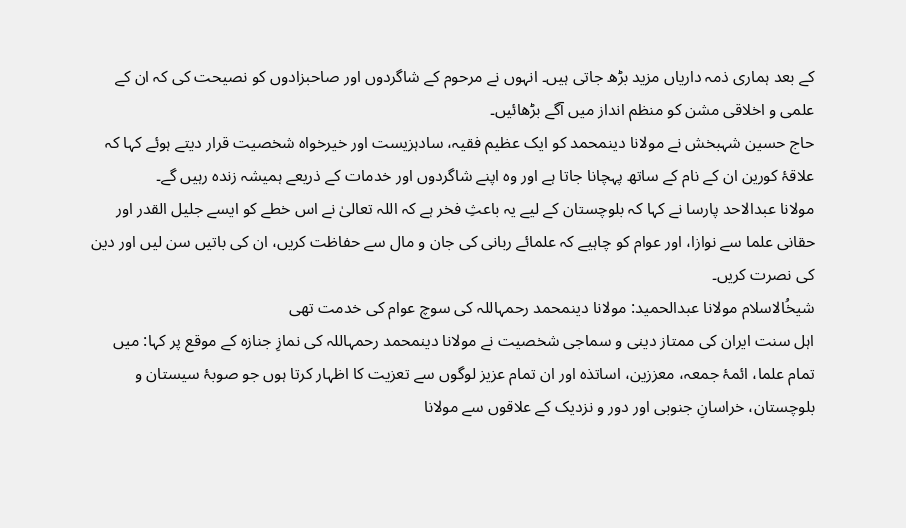کے بعد ہماری ذمہ داریاں مزید بڑھ جاتی ہیں۔ انہوں نے مرحوم کے شاگردوں اور صاحبزادوں کو نصیحت کی کہ ان کے علمی و اخلاقی مشن کو منظم انداز میں آگے بڑھائیں۔
حاج حسین شہبخش نے مولانا دینمحمد کو ایک عظیم فقیہ، سادہزیست اور خیرخواہ شخصیت قرار دیتے ہوئے کہا کہ علاقۂ کورین ان کے نام کے ساتھ پہچانا جاتا ہے اور وہ اپنے شاگردوں اور خدمات کے ذریعے ہمیشہ زندہ رہیں گے۔
مولانا عبدالاحد پارسا نے کہا کہ بلوچستان کے لیے یہ باعثِ فخر ہے کہ اللہ تعالیٰ نے اس خطے کو ایسے جلیل القدر اور حقانی علما سے نوازا، اور عوام کو چاہیے کہ علمائے ربانی کی جان و مال سے حفاظت کریں، ان کی باتیں سن لیں اور دین کی نصرت کریں۔
شیخُالاسلام مولانا عبدالحمید: مولانا دینمحمد رحمہاللہ کی سوچ عوام کی خدمت تھی
اہل سنت ایران کی ممتاز دینی و سماجی شخصیت نے مولانا دینمحمد رحمہاللہ کی نمازِ جنازہ کے موقع پر کہا: میں تمام علما، ائمۂ جمعہ، معززین، اساتذہ اور ان تمام عزیز لوگوں سے تعزیت کا اظہار کرتا ہوں جو صوبۂ سیستان و بلوچستان، خراسانِ جنوبی اور دور و نزدیک کے علاقوں سے مولانا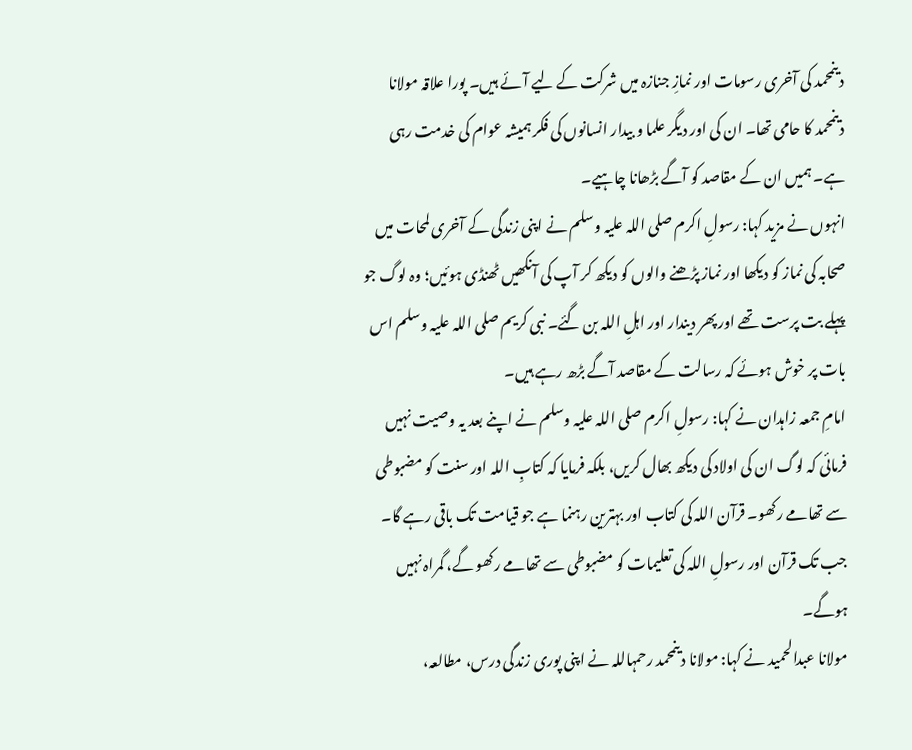دینمحمد کی آخری رسومات اور نمازِ جنازہ میں شرکت کے لیے آئے ہیں۔ پورا علاقہ مولانا دینمحمد کا حامی تھا۔ ان کی اور دیگر علما و بیدار انسانوں کی فکر ہمیشہ عوام کی خدمت رہی ہے۔ ہمیں ان کے مقاصد کو آگے بڑھانا چاہیے۔
انہوں نے مزید کہا: رسولِ اکرم صلی اللہ علیہ وسلم نے اپنی زندگی کے آخری لمحات میں صحابہ کی نماز کو دیکھا اور نماز پڑھنے والوں کو دیکھ کر آپ کی آنکھیں ٹھنڈی ہوئیں؛ وہ لوگ جو پہلے بت پرست تھے اور پھر دیندار اور اہلِ اللہ بن گئے۔ نبی کریم صلی اللہ علیہ وسلم اس بات پر خوش ہوئے کہ رسالت کے مقاصد آگے بڑھ رہے ہیں۔
امامِ جمعہ زاہدان نے کہا: رسولِ اکرم صلی اللہ علیہ وسلم نے اپنے بعد یہ وصیت نہیں فرمائی کہ لوگ ان کی اولاد کی دیکھ بھال کریں، بلکہ فرمایا کہ کتابِ اللہ اور سنت کو مضبوطی سے تھامے رکھو۔ قرآن اللہ کی کتاب اور بہترین رہنما ہے جو قیامت تک باقی رہے گا۔ جب تک قرآن اور رسولِ اللہ کی تعلیمات کو مضبوطی سے تھامے رکھو گے، گمراہ نہیں ہوگے۔
مولانا عبدالحمید نے کہا: مولانا دینمحمد رحمہاللہ نے اپنی پوری زندگی درس، مطالعہ،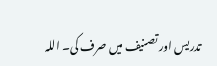تدریس اور تصنیف میں صرف کی۔ اللہ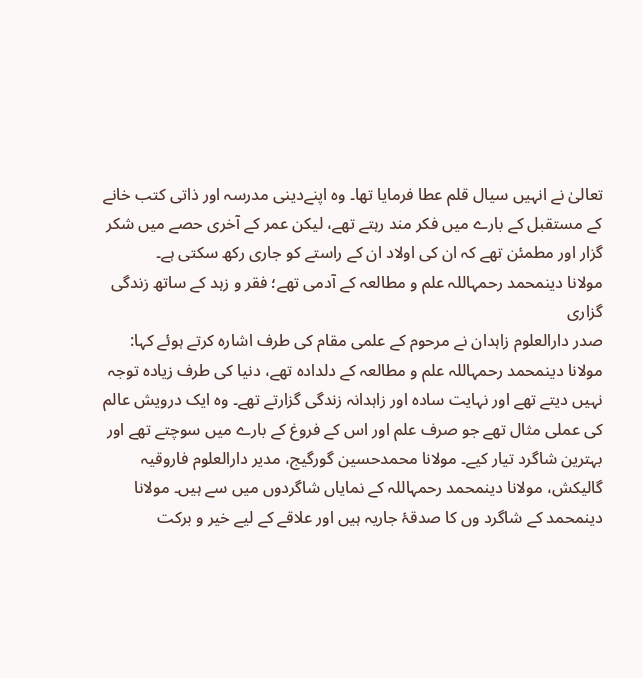تعالیٰ نے انہیں سیال قلم عطا فرمایا تھا۔ وہ اپنےدینی مدرسہ اور ذاتی کتب خانے کے مستقبل کے بارے میں فکر مند رہتے تھے، لیکن عمر کے آخری حصے میں شکر گزار اور مطمئن تھے کہ ان کی اولاد ان کے راستے کو جاری رکھ سکتی ہے۔
مولانا دینمحمد رحمہاللہ علم و مطالعہ کے آدمی تھے؛ فقر و زہد کے ساتھ زندگی گزاری
صدر دارالعلوم زاہدان نے مرحوم کے علمی مقام کی طرف اشارہ کرتے ہوئے کہا: مولانا دینمحمد رحمہاللہ علم و مطالعہ کے دلدادہ تھے، دنیا کی طرف زیادہ توجہ نہیں دیتے تھے اور نہایت سادہ اور زاہدانہ زندگی گزارتے تھے۔ وہ ایک درویش عالم کی عملی مثال تھے جو صرف علم اور اس کے فروغ کے بارے میں سوچتے تھے اور بہترین شاگرد تیار کیے۔ مولانا محمدحسین گورگیج، مدیر دارالعلوم فاروقیہ گالیکش، مولانا دینمحمد رحمہاللہ کے نمایاں شاگردوں میں سے ہیں۔ مولانا دینمحمد کے شاگرد وں کا صدقۂ جاریہ ہیں اور علاقے کے لیے خیر و برکت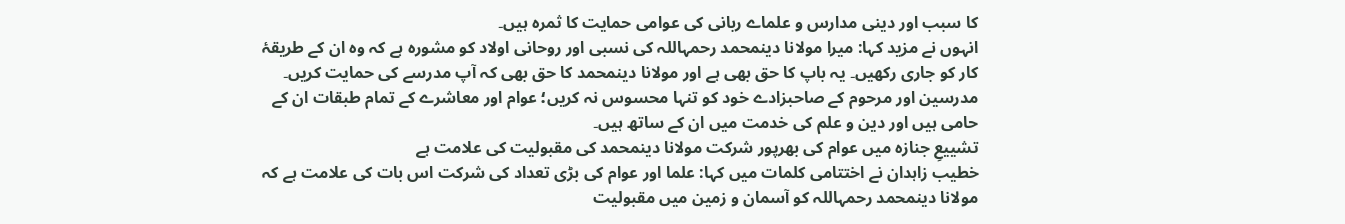کا سبب اور دینی مدارس و علماے ربانی کی عوامی حمایت کا ثمرہ ہیں۔
انہوں نے مزید کہا: میرا مولانا دینمحمد رحمہاللہ کی نسبی اور روحانی اولاد کو مشورہ ہے کہ وہ ان کے طریقۂ کار کو جاری رکھیں۔ یہ باپ کا حق بھی ہے اور مولانا دینمحمد کا حق بھی کہ آپ مدرسے کی حمایت کریں۔ مدرسین اور مرحوم کے صاحبزادے خود کو تنہا محسوس نہ کریں؛ عوام اور معاشرے کے تمام طبقات ان کے حامی ہیں اور دین و علم کی خدمت میں ان کے ساتھ ہیں۔
تشییعِ جنازہ میں عوام کی بھرپور شرکت مولانا دینمحمد کی مقبولیت کی علامت ہے
خطیب زاہدان نے اختتامی کلمات میں کہا: علما اور عوام کی بڑی تعداد کی شرکت اس بات کی علامت ہے کہ مولانا دینمحمد رحمہاللہ کو آسمان و زمین میں مقبولیت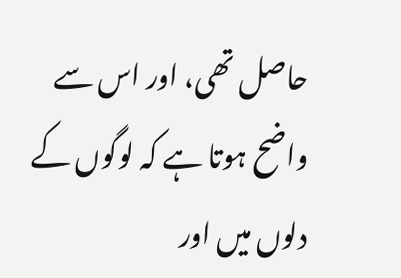حاصل تھی، اور اس سے واضح ہوتا ہے کہ لوگوں کے دلوں میں اور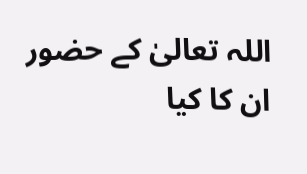اللہ تعالیٰ کے حضور ان کا کیا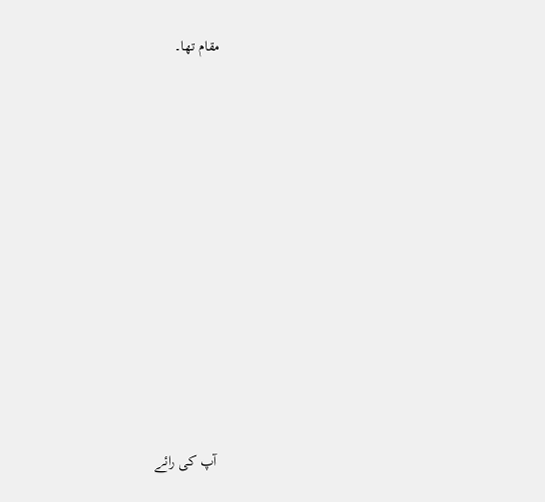مقام تھا۔











آپ کی رائے